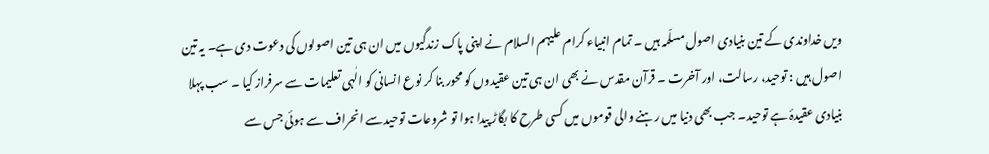ویں خداوندی کے تین بنیادی اصول مسلّمہ ہیں ۔ تمام انبیاء کرام علیہم السلام نے اپنی پاک زندگیوں میں ان ہی تین اصولوں کی دعوت دی ہے۔ یہ تین اصول ہیں : توحید، رسالت، اور آخرت ۔ قرآن مقدس نے بھی ان ہی تین عقیدوں کو محور بنا کر نوع انسانی کو الٰہی تعلیمات سے سرفراز کیا ۔ سب پہلا بنیادی عقیدۂ ہے توحید۔ جب بھی دنیا میں رہنے والی قوموں میں کسی طرح کا بگاڑ پیدا ہوا تو شروعات توحیدسے انحراف سے ہوئی جس سے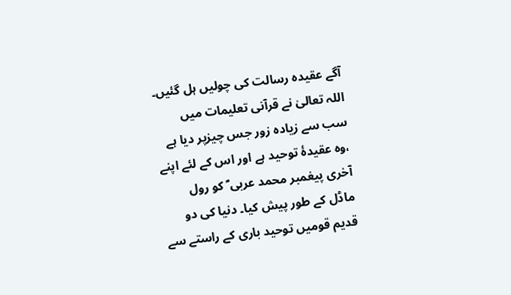آگے عقیدہ رسالت کی چولیں ہل گئیں۔ اللہ تعالیٰ نے قرآنی تعلیمات میں سب سے زیادہ زور جس چیزپر دیا ہے ،وہ عقیدۂ توحید ہے اور اس کے لئے اپنے آخری پیغمبر محمد عربی ؐ کو رول ماڈل کے طور پیش کیا۔ دنیا کی دو قدیم قومیں توحید باری کے راستے سے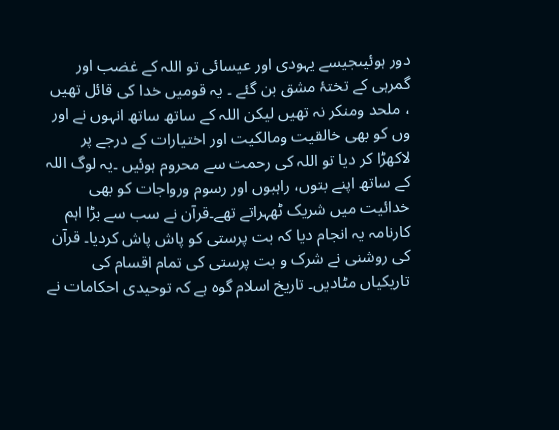دور ہوئیںجیسے یہودی اور عیسائی تو اللہ کے غضب اور گمرہی کے تختۂ مشق بن گئے ۔ یہ قومیں خدا کی قائل تھیں ، ملحد ومنکر نہ تھیں لیکن اللہ کے ساتھ ساتھ انہوں نے اور وں کو بھی خالقیت ومالکیت اور اختیارات کے درجے پر لاکھڑا کر دیا تو اللہ کی رحمت سے محروم ہوئیں ۔یہ لوگ اللہ کے ساتھ اپنے بتوں، راہبوں اور رسوم ورواجات کو بھی خدائیت میں شریک ٹھہراتے تھے۔قرآن نے سب سے بڑا اہم کارنامہ یہ انجام دیا کہ بت پرستی کو پاش پاش کردیا۔ قرآن کی روشنی نے شرک و بت پرستی کی تمام اقسام کی تاریکیاں مٹادیں۔ تاریخ اسلام گوہ ہے کہ توحیدی احکامات نے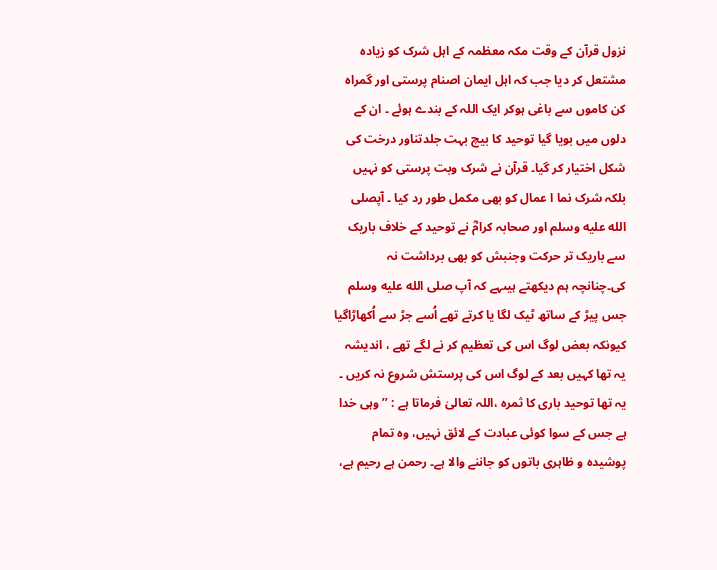نزول قرآن کے وقت مکہ معظمہ کے اہل شرک کو زیادہ مشتعل کر دیا جب کہ اہل ایمان اصنام پرستی اور گمراہ کن کاموں سے باغی ہوکر ایک اللہ کے بندے ہوئے ۔ ان کے دلوں میں بویا گیا توحید کا بیچ بہت جلدتناور درخت کی شکل اختیار کر گیا۔ قرآن نے شرک وبت پرستی کو نہیں بلکہ شرک نما ا عمال کو بھی مکمل طور رد کیا ۔ آپصلى الله عليه وسلم اور صحابہ کرامؓ نے توحید کے خلاف باریک سے باریک تر حرکت وجنبش کو بھی برداشت نہ کی۔چنانچہ ہم دیکھتے ہیںہے کہ آپ صلى الله عليه وسلم جس پیڑ کے ساتھ ٹیک لگا یا کرتے تھے اُسے جڑ سے اُکھاڑاگیا کیونکہ بعض لوگ اس کی تعظیم کر نے لگے تھے ، اندیشہ یہ تھا کہیں بعد کے لوگ اس کی پرستش شروع نہ کریں ۔ یہ تھا توحید باری کا ثمرہ ،اللہ تعالیٰ فرماتا ہے : ’’وہی خدا ہے جس کے سوا کوئی عبادت کے لائق نہیں، وہ تمام پوشیدہ و ظاہری باتوں کو جاننے والا ہے۔ رحمن ہے رحیم ہے،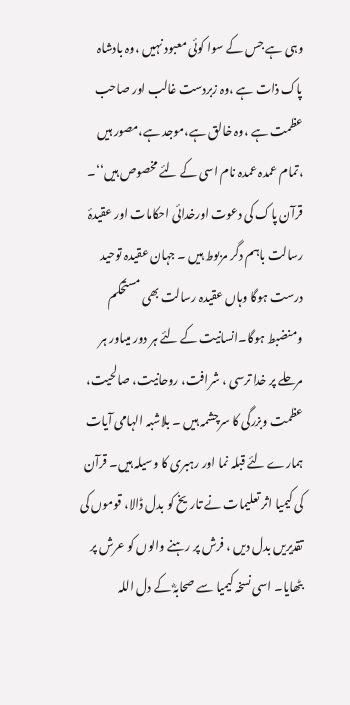وہی ہے جس کے سوا کوئی معبود نہیں ،وہ بادشاہ پاک ذات ہے ،وہ زبردست غالب اور صاحب عظمت ہے ،وہ خالق ہے،موجد ہے،مصور ہیں ،تمام عمدہ عمدہ نام اسی کے لئے مخصوص ہیں‘‘۔
قرآن پاک کی دعوت اورخدائی احکامات اور عقیدۂ رسالت باہم دگر مربوط ہیں ۔ جہان عقیدہ توحید درست ہوگا وہاں عقیدہ رسالت بھی مستحکم ومنضبط ہوگا۔انسانیت کے لئے ہر دور میںاور ہر مرحلے پر خدا ترسی ، شرافت، روحانیت، صالحیت، عظمت وبزرگی کا سرچشمہ ہیں ۔ بلاشبہ الہامی آیات ہمارے لئے قبلہ نما اور رہبری کا وسیلہ ہیں۔ قرآن کی کیمیا اثر تعلیمات نے تاریخ کو بدل ڈالا، قوموں کی تقدیریں بدل دیں ، فرش پر رہنے والوں کو عرش پر بٹھایا۔ اسی نسخہ کیمیا سے صحابہؓ کے دل اللہ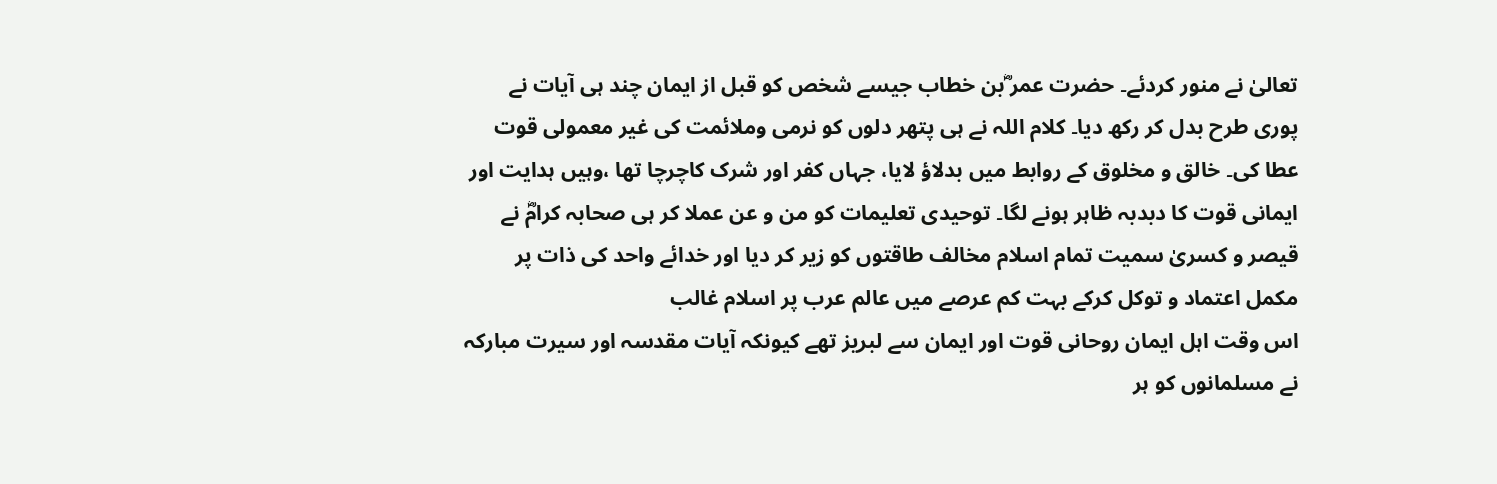تعالیٰ نے منور کردئے۔ حضرت عمر ؓبن خطاب جیسے شخص کو قبل از ایمان چند ہی آیات نے پوری طرح بدل کر رکھ دیا۔ کلام اللہ نے ہی پتھر دلوں کو نرمی وملائمت کی غیر معمولی قوت عطا کی۔ خالق و مخلوق کے روابط میں بدلاؤ لایا، جہاں کفر اور شرک کاچرچا تھا ،وہیں ہدایت اور ایمانی قوت کا دبدبہ ظاہر ہونے لگا۔ توحیدی تعلیمات کو من و عن عملا کر ہی صحابہ کرامؓ نے قیصر و کسریٰ سمیت تمام اسلام مخالف طاقتوں کو زیر کر دیا اور خدائے واحد کی ذات پر مکمل اعتماد و توکل کرکے بہت کم عرصے میں عالم عرب پر اسلام غالب
اس وقت اہل ایمان روحانی قوت اور ایمان سے لبریز تھے کیونکہ آیات مقدسہ اور سیرت مبارکہ نے مسلمانوں کو ہر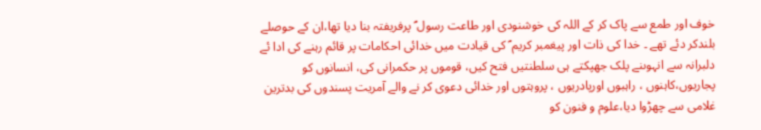خوف اور طمع سے پاک کر کے اللہ کی خوشنودی اور طاعت رسول ؐ پرفریفتہ بنا دیا تھا،ان کے حوصلے بلندکر دئے تھے ۔ خدا کی ذات اور پیغمبر کریم ؐ کی قیادت میں خدائی احکامات پر قائم رہنے کی ادا ئے دلبرانہ سے انہوںنے پلک جھپکتے ہی سلطنتیں فتح کیں، قوموں پر حکمرانی کی، انسانوں کو پجاریوں،کاہنوں ، راہبوں اورپادریوں ، پروہتوں اور خدائی دعوی کر نے والے آمریت پسندوں کی بدترین غلامی سے چھڑوا دیا،علوم و فنون کو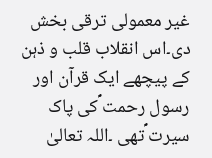غیر معمولی ترقی بخش دی۔اس انقلاب قلب و ذہن کے پیچھے ایک قرآن اور رسول رحمت ؐکی پاک سیرت ؐتھی ۔اللہ تعالیٰ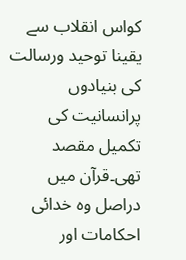کواس انقلاب سے یقینا توحید ورسالت کی بنیادوں پرانسانیت کی تکمیل مقصد تھی۔قرآن میں دراصل وہ خدائی احکامات اور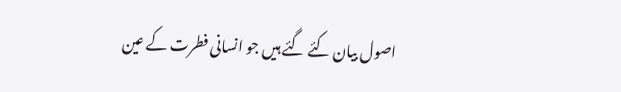اصول بیان کئے گئے ہیں جو انسانی فطرت کے عین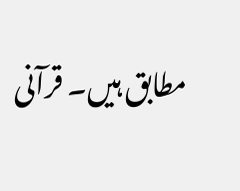مطابق ہیں۔ قرآنی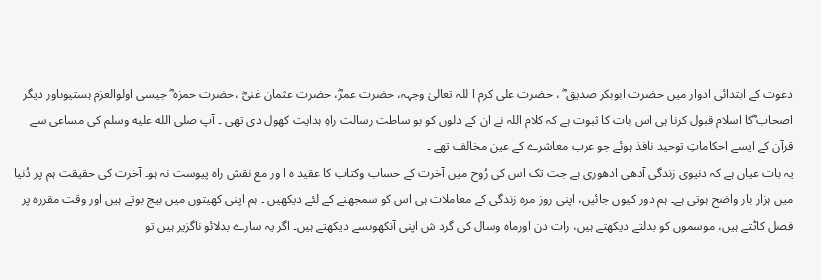دعوت کے ابتدائی ادوار میں حضرت ابوبکر صدیق ؓ ، حضرت علی کرم ا للہ تعالیٰ وجہہ، حضرت عمرؓ، حضرت عثمان غنیؓ ،حضرت حمزہ ؓ جیسی اولوالعزم ہستیوںاور دیگر اصحاب ؓکا اسلام قبول کرنا ہی اس بات کا ثبوت ہے کہ کلام اللہ نے ان کے دلوں کو بو ساطت رسالت راہِ ہدایت کھول دی تھی ۔ آپ صلى الله عليه وسلم کی مساعی سے قرآن کے ایسے احکاماتِ توحید نافذ ہوئے جو عرب معاشرے کے عین مخالف تھے ۔
یہ بات عیاں ہے کہ دنیوی زندگی آدھی ادھوری ہے جت تک اس کی رُوح میں آخرت کے حساب وکتاب کا عقید ہ ا ور مع نقش راہ پیوست نہ ہو۔ آخرت کی حقیقت ہم پر دُنیا میں ہزار بار واضح ہوتی ہے۔ ہم دور کیوں جائیں، اپنی روز مرہ زندگی کے معاملات ہی اس کو سمجھنے کے لئے دیکھیں ۔ ہم اپنی کھیتوں میں بیج بوتے ہیں اور وقت مقررہ پر فصل کاٹتے ہیں، موسموں کو بدلتے دیکھتے ہیں، رات دن اورماہ وسال کی گرد ش اپنی آنکھوںسے دیکھتے ہیں۔ اگر یہ سارے بدلائو ناگزیر ہیں تو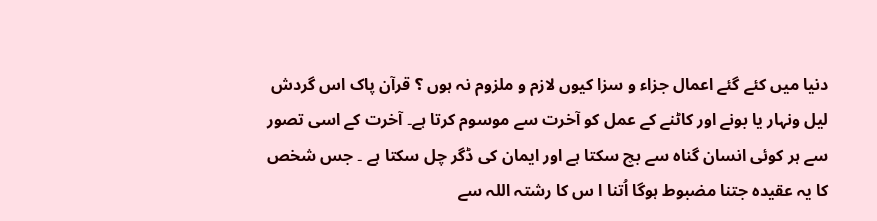دنیا میں کئے گئے اعمال جزاء و سزا کیوں لازم و ملزوم نہ ہوں ؟ قرآن پاک اس گردش لیل ونہار یا بونے اور کاٹنے کے عمل کو آخرت سے موسوم کرتا ہے۔ آخرت کے اسی تصور سے ہر کوئی انسان گناہ سے بچ سکتا ہے اور ایمان کی ڈگر چل سکتا ہے ۔ جس شخص کا یہ عقیدہ جتنا مضبوط ہوگا اُتنا ا س کا رشتہ اللہ سے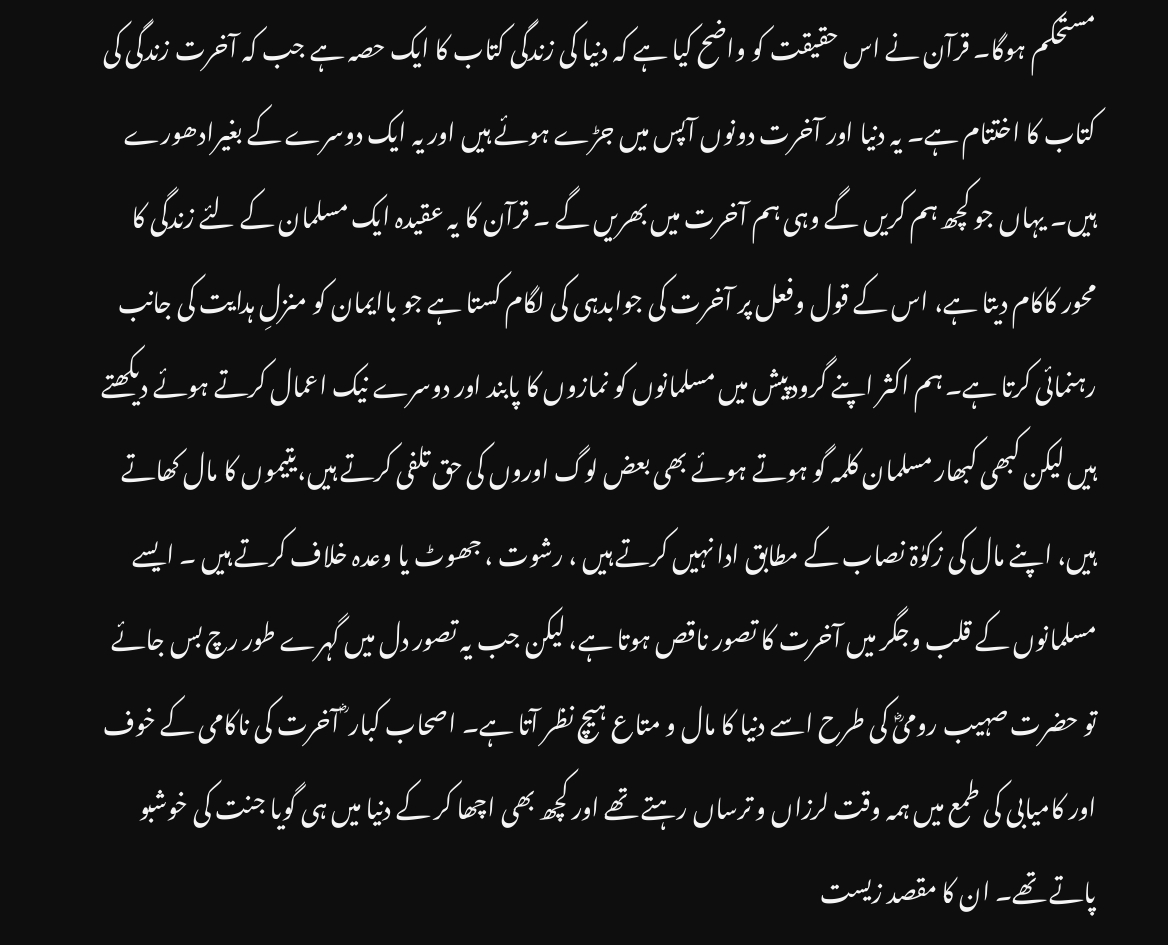مستحکم ہوگا۔ قرآن نے اس حقیقت کو واضح کیا ہے کہ دنیا کی زندگی کتاب کا ایک حصہ ہے جب کہ آخرت زندگی کی کتاب کا اختتام ہے۔ یہ دنیا اور آخرت دونوں آپس میں جڑے ہوئے ہیں اور یہ ایک دوسرے کے بغیرادھورے ہیں۔ یہاں جو کچھ ہم کریں گے وہی ہم آخرت میں بھریں گے ۔ قرآن کا یہ عقیدہ ایک مسلمان کے لئے زندگی کا محور کاکام دیتا ہے، اس کے قول وفعل پر آخرت کی جوابدہی کی لگام کستا ہے جو باایمان کو منزلِ ہدایت کی جانب رہنمائی کرتا ہے۔ ہم اکثر اپنے گرودپیش میں مسلمانوں کو نمازوں کا پابند اور دوسرے نیک اعمال کرتے ہوئے دیکھتے ہیں لیکن کبھی کبھار مسلمان کلمہ گو ہوتے ہوئے بھی بعض لوگ اوروں کی حق تلفی کرتے ہیں،یتیموں کا مال کھاتے ہیں، اپنے مال کی زکوٰۃ نصاب کے مطابق ادا نہیں کرتے ہیں ، رشوت ، جھوٹ یا وعدہ خلاف کرتے ہیں ۔ ایسے مسلمانوں کے قلب وجگر میں آخرت کا تصور ناقص ہوتا ہے، لیکن جب یہ تصور دل میں گہرے طور رچ بس جائے تو حضرت صہیب رومیؓ کی طرح اسے دنیا کا مال و متاع ہیچ نظر آتا ہے۔ اصحاب کبار ؓ آخرت کی ناکامی کے خوف اور کامیابی کی طمع میں ہمہ وقت لرزاں و ترساں رہتے تھے اور کچھ بھی اچھا کر کے دنیا میں ہی گویا جنت کی خوشبو پاتے تھے۔ ان کا مقصد زیست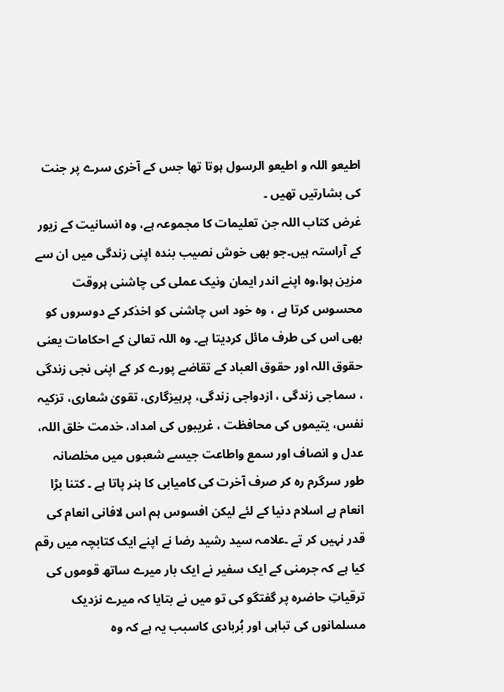اطیعو اللہ و اطیعو الرسول ہوتا تھا جس کے آخری سرے پر جنت کی بشارتیں تھیں ۔
غرض کتاب اللہ جن تعلیمات کا مجموعہ ہے، وہ انسانیت کے زیور کے آراستہ ہیں۔جو بھی خوش نصیب بندہ اپنی زندگی میں ان سے مزین ہوا،وہ اپنے اندر ایمان ونیک عملی کی چاشنی ہروقت محسوس کرتا ہے ، وہ خود اس چاشنی کو اخذکر کے دوسروں کو بھی اس کی طرف مائل کردیتا ہے۔ وہ اللہ تعالیٰ کے احکامات یعنی حقوق اللہ اور حقوق العباد کے تقاضے پورے کر کے اپنی نجی زندگی ، سماجی زندگی ، ازدواجی زندگی، پرہیزگاری، تقویٰ شعاری، تزکیہ نفس، یتیموں کی محافظت ، غریبوں کی امداد، خدمت خلق اللہ، عدل و انصاف اور سمع واطاعت جیسے شعبوں میں مخلصانہ طور سرگرم رہ کر صرف آخرت کی کامیابی کا ہنر پاتا ہے ۔ کتنا بڑا انعام ہے اسلام دنیا کے لئے لیکن افسوس ہم اس لافانی انعام کی قدر نہیں کر تے ۔علامہ سید رشید رضا نے اپنے ایک کتابچہ میں رقم کیا ہے کہ جرمنی کے ایک سفیر نے ایک بار میرے ساتھ قوموں کی ترقیاتِ حاضرہ پر گفتگو کی تو میں نے بتایا کہ میرے نزدیک مسلمانوں کی تباہی اور بُربادی کاسبب یہ ہے کہ وہ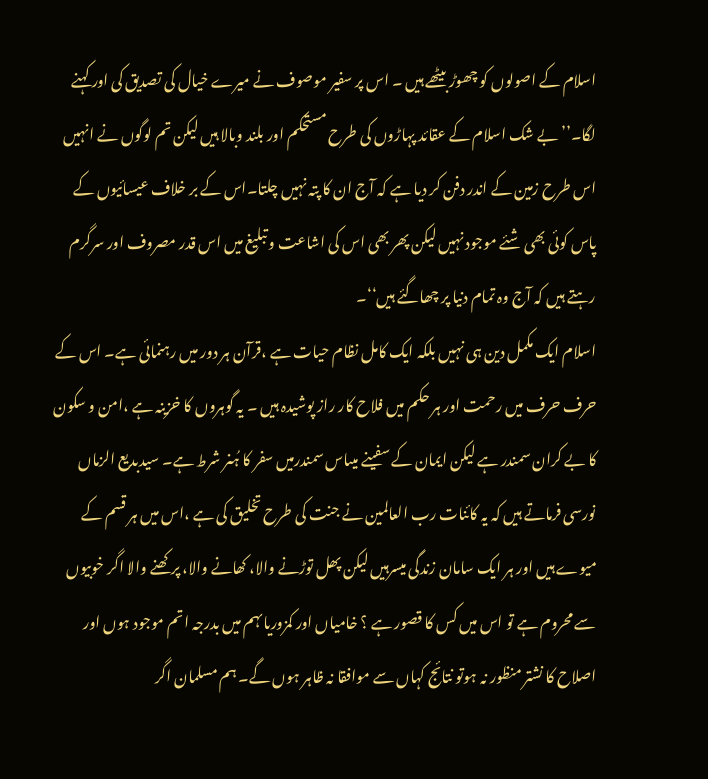اسلام کے اصولوں کو چھوڑ بیٹھے ہیں ۔ اس پر سفیر موصوف نے میرے خیال کی تصدیق کی اور کہنے لگا۔’’بے شک اسلام کے عقائد پہاڑوں کی طرح مستحکم اور بلند وبالا ہیں لیکن تم لوگوں نے انہیں اس طرح زمین کے اندر دفن کر دیا ہے کہ آج ان کا پتہ نہیں چلتا۔اس کے بر خلاف عیسائیوں کے پاس کوئی بھی شئے موجود نہیں لیکن پھر بھی اس کی اشاعت و تبلیغ میں اس قدر مصروف اور سرگرم رہتے ہیں کہ آج وہ تمام دنیا پر چھاگئے ہیں‘‘۔
اسلام ایک مکمل دین ہی نہیں بلکہ ایک کامل نظام حیات ہے ،قرآن ہر دور میں رہنمائی ہے۔ اس کے حرف حرف میں رحمت اور ہر حکم میں فلاح کار راز پوشیدہ ہیں ۔ یہ گوہروں کا خزینہ ہے ،امن و سکون کا بے کران سمندر ہے لیکن ایمان کے سفینے میںاس سمندرمیں سفر کا ہُنر شرط ہے۔ سیدبدیع الزماں نورسی فرماتے ہیں کہ یہ کائنات رب العالمین نے جنت کی طرح تخلیق کی ہے ،اس میں ہر قسم کے میوے ہیں اور ہر ایک سامان زندگی میسرہیں لیکن پھل توڑنے والا، کھانے والا، پرکھنے والا اگر خوبیوں سے محروم ہے تو اس میں کس کا قصور ہے ؟ خامیاں اور کمزوریاںہم میں بدرجہ اتم موجود ہوں اور اصلاح کا نشتر منظور نہ ہوتو نتائج کہاں سے موافقا نہ ظاہر ہوں گے۔ ہم مسلمان اگر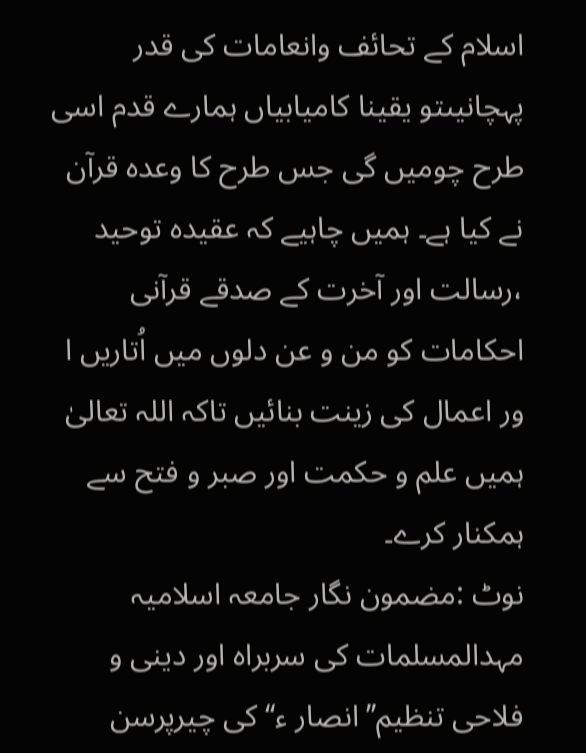اسلام کے تحائف وانعامات کی قدر پہچانیںتو یقینا کامیابیاں ہمارے قدم اسی طرح چومیں گی جس طرح کا وعدہ قرآن نے کیا ہے۔ ہمیں چاہیے کہ عقیدہ توحید ،رسالت اور آخرت کے صدقے قرآنی احکامات کو من و عن دلوں میں اُتاریں ا ور اعمال کی زینت بنائیں تاکہ اللہ تعالیٰ ہمیں علم و حکمت اور صبر و فتح سے ہمکنار کرے۔
نوٹ :مضمون نگار جامعہ اسلامیہ مہدالمسلمات کی سربراہ اور دینی و فلاحی تنظیم’’انصار ء‘‘ کی چیرپرسن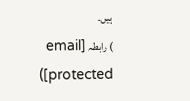ہیں۔
) رابطہ [email protected])